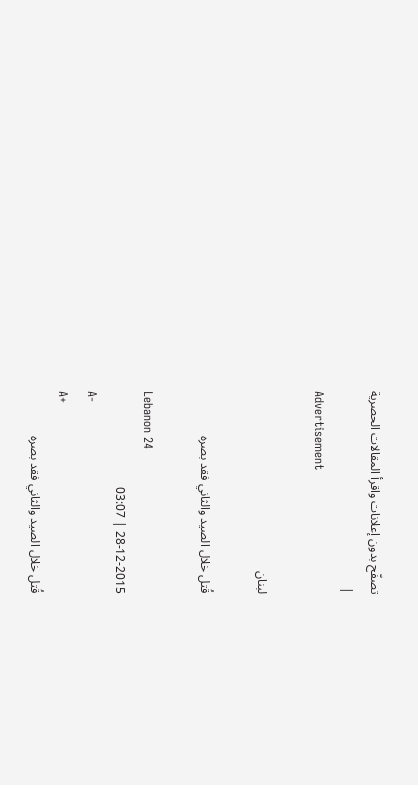تصفّح بدون إعلانات واقرأ المقالات الحصرية
|
Advertisement

لبنان

قُتل خلال الصيد والثاني فقد بصره

Lebanon 24
28-12-2015 | 03:07
A-
A+
قُتل خلال الصيد والثاني فقد بصره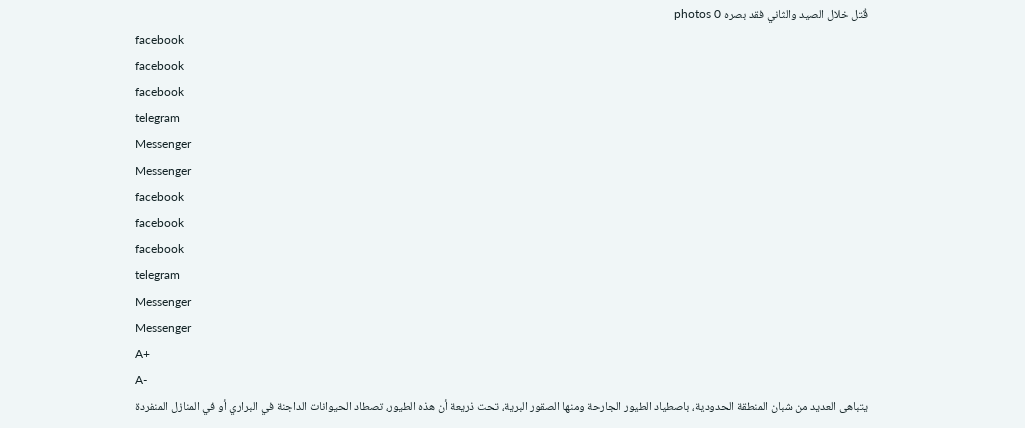قُتل خلال الصيد والثاني فقد بصره photos 0
facebook
facebook
facebook
telegram
Messenger
Messenger
facebook
facebook
facebook
telegram
Messenger
Messenger
A+
A-
يتباهى العديد من شبان المنطقة الحدودية، باصطياد الطيور الجارحة ومنها الصقور البرية، تحت ذريعة أن هذه الطيور، تصطاد الحيوانات الداجنة في البراري أو في المنازل المنفردة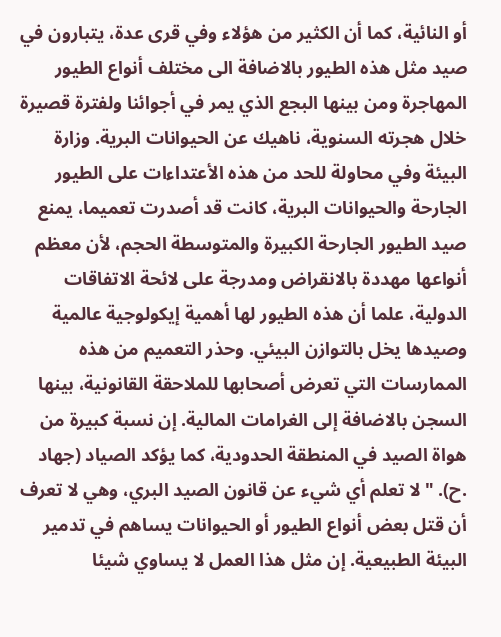أو النائية، كما أن الكثير من هؤلاء وفي قرى عدة، يتبارون في صيد مثل هذه الطيور بالاضافة الى مختلف أنواع الطيور المهاجرة ومن بينها البجع الذي يمر في أجوائنا ولفترة قصيرة خلال هجرته السنوية، ناهيك عن الحيوانات البرية. وزارة البيئة وفي محاولة للحد من هذه الأعتداءات على الطيور الجارحة والحيوانات البرية، كانت قد أصدرت تعميما، يمنع صيد الطيور الجارحة الكبيرة والمتوسطة الحجم، لأن معظم أنواعها مهددة بالانقراض ومدرجة على لائحة الاتفاقات الدولية، علما أن هذه الطيور لها أهمية إيكولوجية عالمية وصيدها يخل بالتوازن البيئي. وحذر التعميم من هذه الممارسات التي تعرض أصحابها للملاحقة القانونية، بينها السجن بالاضافة إلى الغرامات المالية. إن نسبة كبيرة من هواة الصيد في المنطقة الحدودية، كما يؤكد الصياد (جهاد .ح). "لا تعلم أي شيء عن قانون الصيد البري، وهي لا تعرف أن قتل بعض أنواع الطيور أو الحيوانات يساهم في تدمير البيئة الطبيعية. إن مثل هذا العمل لا يساوي شيئا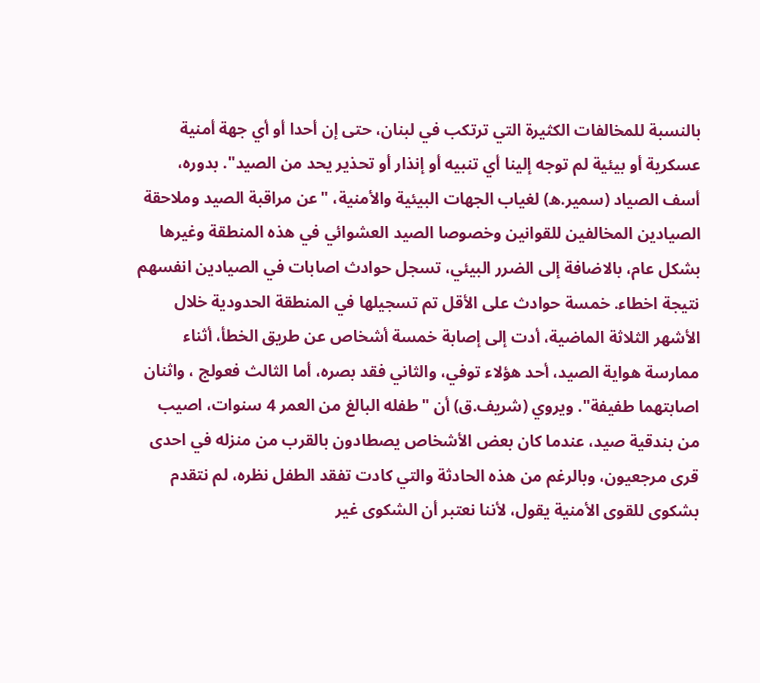بالنسبة للمخالفات الكثيرة التي ترتكب في لبنان، حتى إن أحدا أو أي جهة أمنية عسكرية أو بيئية لم توجه إلينا أي تنبيه أو إنذار أو تحذير يحد من الصيد". بدوره، أسف الصياد (سمير.ه) لغياب الجهات البيئية والأمنية، "عن مراقبة الصيد وملاحقة الصيادين المخالفين للقوانين وخصوصا الصيد العشوائي في هذه المنطقة وغيرها بشكل عام، بالاضافة إلى الضرر البيئي، تسجل حوادث اصابات في الصيادين انفسهم نتيجة اخطاء. خمسة حوادث على الأقل تم تسجيلها في المنطقة الحدودية خلال الأشهر الثلاثة الماضية، أدت إلى إصابة خمسة أشخاص عن طريق الخطأ، أثناء ممارسة هواية الصيد، أحد هؤلاء توفي، والثاني فقد بصره، أما الثالث فعولج ، واثنان اصابتهما طفيفة". ويروي (شريف.ق) أن "طفله البالغ من العمر 4 سنوات، اصيب من بندقية صيد، عندما كان بعض الأشخاص يصطادون بالقرب من منزله في احدى قرى مرجعيون، وبالرغم من هذه الحادثة والتي كادت تفقد الطفل نظره، لم نتقدم بشكوى للقوى الأمنية يقول، لأننا نعتبر أن الشكوى غير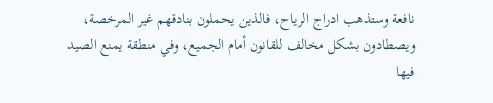نافعة وستذهب ادراج الرياح، فالذين يحملون بنادقهم غير المرخصة، ويصطادون بشكل مخالف للقانون أمام الجميع، وفي منطقة يمنع الصيد فيها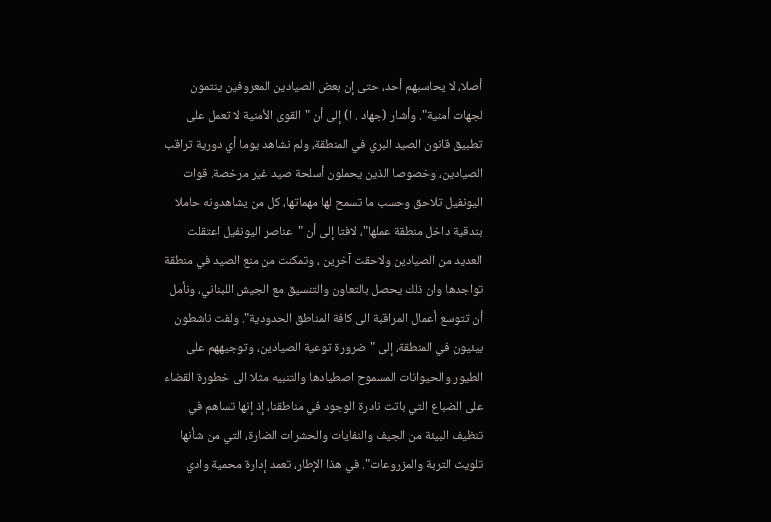أصلا، لا يحاسبهم أحد، حتى إن بعض الصيادين المعروفين ينتمون لجهات أمنية". وأشار (جهاد . ا) إلى أن "القوى الأمنية لا تعمل على تطبيق قانون الصيد البري في المنطقة، ولم نشاهد يوما أي دورية تراقب الصيادين، وخصوصا الذين يحملون أسلحة صيد غير مرخصة. قوات اليونفيل تلاحق وحسب ما تسمح لها مهماتها، كل من يشاهدونه حاملا بندقية داخل منطقة عملها"، لافتا إلى أن "عناصر اليونفيل اعتقلت العديد من الصيادين ولاحقت آخرين ، وتمكنت من منع الصيد في منطقة تواجدها وان ذلك يحصل بالتعاون والتنسيق مع الجيش اللبناني، ونأمل أن تتوسع أعمال المراقبة الى كافة المناطق الحدودية". ولفت ناشطون بيئيون في المنطقة، إلى "ضرورة توعية الصيادين، وتوجيههم على الطيور والحيوانات المسموح اصطيادها والتنبيه مثلا الى خطورة القضاء على الضباع التي باتت نادرة الوجود في مناطقنا، إذ إنها تساهم في تنظيف البيئة من الجيف والنفايات والحشرات الضارة، التي من شأنها تلويث التربة والمزروعات". في هذا الإطار، تعمد إدارة محمية وادي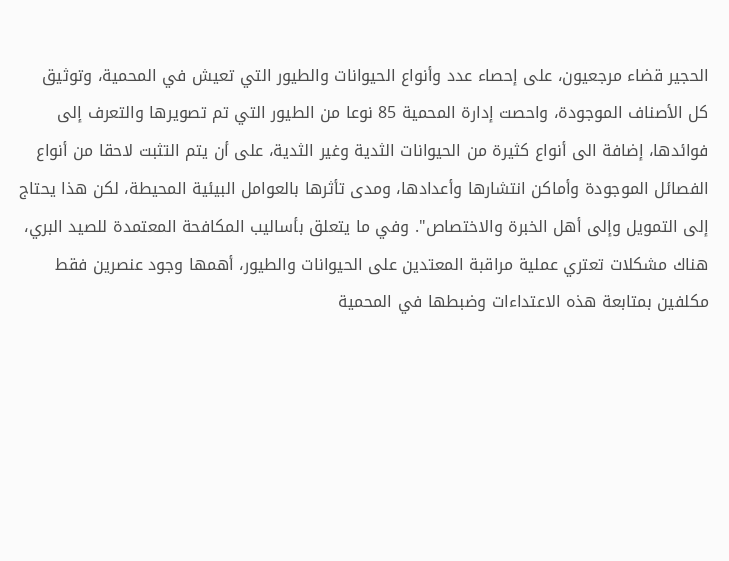الحجير قضاء مرجعيون، على إحصاء عدد وأنواع الحيوانات والطيور التي تعيش في المحمية، وتوثيق كل الأصناف الموجودة، واحصت إدارة المحمية 85 نوعا من الطيور التي تم تصويرها والتعرف إلى فوائدها، إضافة الى أنواع كثيرة من الحيوانات الثدية وغير الثدية، على أن يتم التثبت لاحقا من أنواع الفصائل الموجودة وأماكن انتشارها وأعدادها، ومدى تأثرها بالعوامل البيئية المحيطة، لكن هذا يحتاج إلى التمويل وإلى أهل الخبرة والاختصاص". وفي ما يتعلق بأساليب المكافحة المعتمدة للصيد البري، هناك مشكلات تعتري عملية مراقبة المعتدين على الحيوانات والطيور، أهمها وجود عنصرين فقط مكلفين بمتابعة هذه الاعتداءات وضبطها في المحمية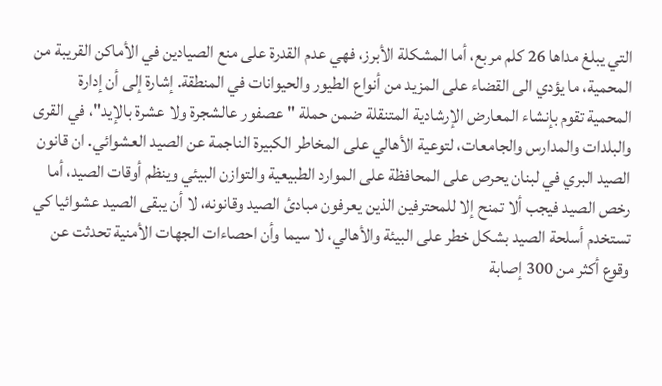التي يبلغ مداها 26 كلم مربع، أما المشكلة الأبرز، فهي عدم القدرة على منع الصيادين في الأماكن القريبة من المحمية، ما يؤدي الى القضاء على المزيد من أنواع الطيور والحيوانات في المنطقة. إشارة إلى أن إدارة المحمية تقوم بإنشاء المعارض الإرشادية المتنقلة ضمن حملة "عصفور عالشجرة ولا عشرة بالإيد"، في القرى والبلدات والمدارس والجامعات، لتوعية الأهالي على المخاطر الكبيرة الناجمة عن الصيد العشوائي. ان قانون الصيد البري في لبنان يحرص على المحافظة على الموارد الطبيعية والتوازن البيئي وينظم أوقات الصيد، أما رخص الصيد فيجب ألا تمنح إلا للمحترفين الذين يعرفون مبادئ الصيد وقانونه، لا أن يبقى الصيد عشوائيا كي تستخدم أسلحة الصيد بشكل خطر على البيئة والأهالي، لا سيما وأن احصاءات الجهات الأمنية تحدثت عن وقوع أكثر من 300 إصابة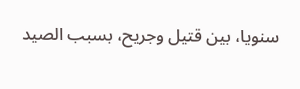سنويا، بين قتيل وجريح، بسبب الصيد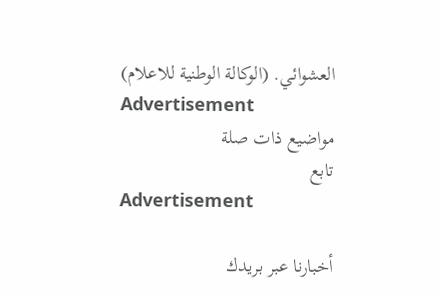العشوائي. (الوكالة الوطنية للاعلام)
Advertisement
مواضيع ذات صلة
تابع
Advertisement

أخبارنا عبر بريدك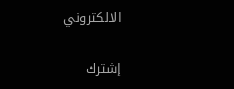الالكتروني

إشترك